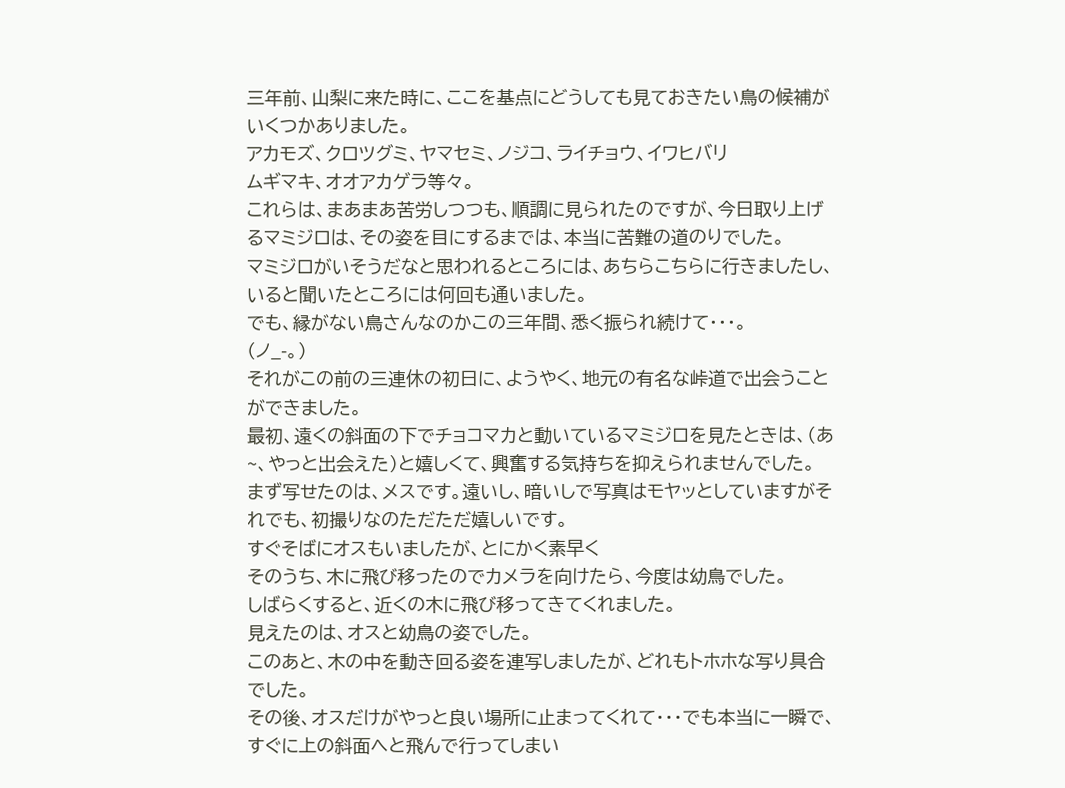三年前、山梨に来た時に、ここを基点にどうしても見ておきたい鳥の候補がいくつかありました。
アカモズ、クロツグミ、ヤマセミ、ノジコ、ライチョウ、イワヒバリ
ムギマキ、オオアカゲラ等々。
これらは、まあまあ苦労しつつも、順調に見られたのですが、今日取り上げるマミジロは、その姿を目にするまでは、本当に苦難の道のりでした。
マミジロがいそうだなと思われるところには、あちらこちらに行きましたし、いると聞いたところには何回も通いました。
でも、縁がない鳥さんなのかこの三年間、悉く振られ続けて・・・。
(ノ_-。)
それがこの前の三連休の初日に、ようやく、地元の有名な峠道で出会うことができました。
最初、遠くの斜面の下でチョコマカと動いているマミジロを見たときは、(あ~、やっと出会えた)と嬉しくて、興奮する気持ちを抑えられませんでした。
まず写せたのは、メスです。遠いし、暗いしで写真はモヤッとしていますがそれでも、初撮りなのただただ嬉しいです。
すぐそばにオスもいましたが、とにかく素早く
そのうち、木に飛び移ったのでカメラを向けたら、今度は幼鳥でした。
しばらくすると、近くの木に飛び移ってきてくれました。
見えたのは、オスと幼鳥の姿でした。
このあと、木の中を動き回る姿を連写しましたが、どれもトホホな写り具合でした。
その後、オスだけがやっと良い場所に止まってくれて・・・でも本当に一瞬で、すぐに上の斜面へと飛んで行ってしまい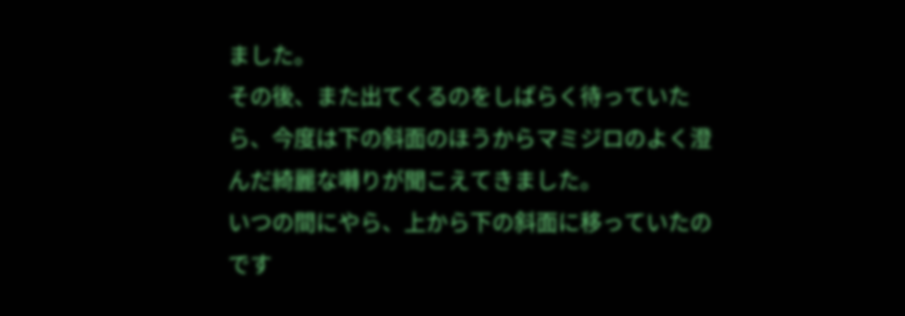ました。
その後、また出てくるのをしばらく待っていたら、今度は下の斜面のほうからマミジロのよく澄んだ綺麗な囀りが聞こえてきました。
いつの間にやら、上から下の斜面に移っていたのです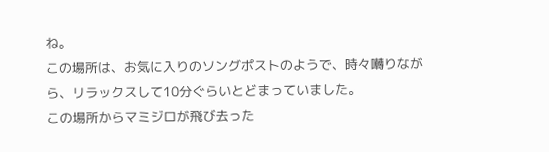ね。
この場所は、お気に入りのソングポストのようで、時々囀りながら、リラックスして10分ぐらいとどまっていました。
この場所からマミジロが飛び去った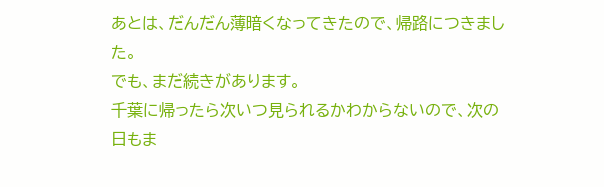あとは、だんだん薄暗くなってきたので、帰路につきました。
でも、まだ続きがあります。
千葉に帰ったら次いつ見られるかわからないので、次の日もま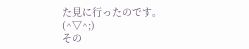た見に行ったのです。(^▽^;)
その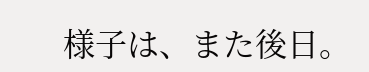様子は、また後日。